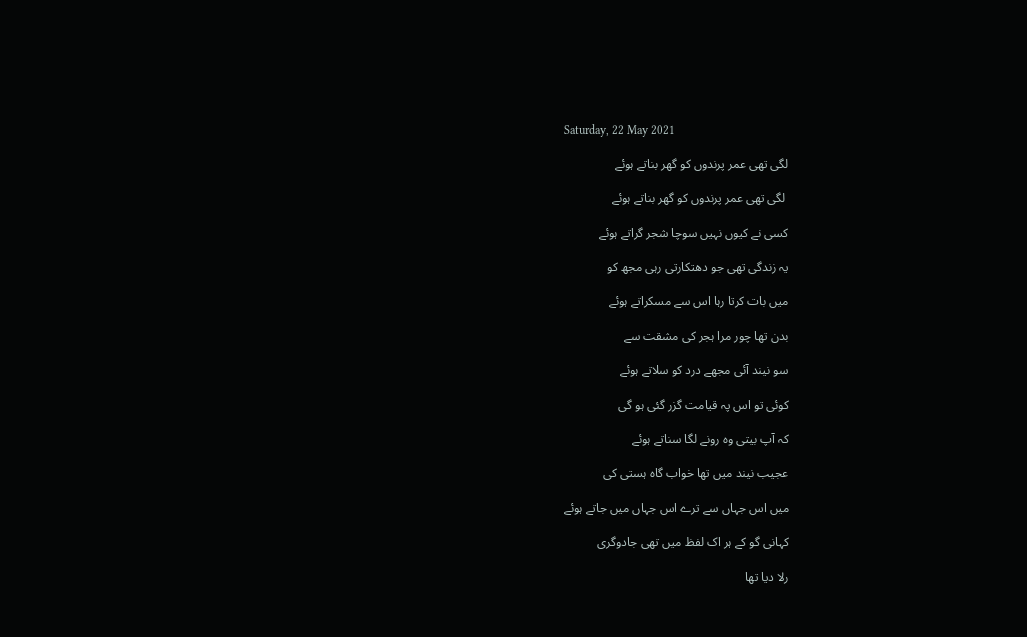Saturday, 22 May 2021

لگی تھی عمر پرندوں کو گھر بناتے ہوئے

 لگی تھی عمر پرندوں کو گھر بناتے ہوئے

کسی نے کیوں نہیں سوچا شجر گراتے ہوئے

یہ زندگی تھی جو دھتکارتی رہی مجھ کو

میں بات کرتا رہا اس سے مسکراتے ہوئے

بدن تھا چور مرا ہجر کی مشقت سے

سو نیند آئی مجھے درد کو سلاتے ہوئے

کوئی تو اس پہ قیامت گزر گئی ہو گی

کہ آپ بیتی وہ رونے لگا سناتے ہوئے

عجیب نیند میں تھا خواب گاہ ہستی کی

میں اس جہاں سے ترے اس جہاں میں جاتے ہوئے

کہانی گو کے ہر اک لفظ میں تھی جادوگری

رلا دیا تھا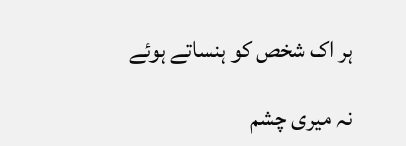ہر اک شخص کو ہنساتے ہوئے

نہ میری چشم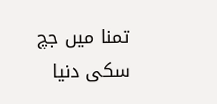تمنا میں جچ سکی دنیا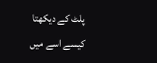پلٹ کے دیکھتا کیسے اسے میں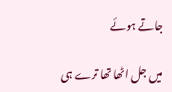جاتے ہوئے

میں جل اٹھا تھا ترے ہی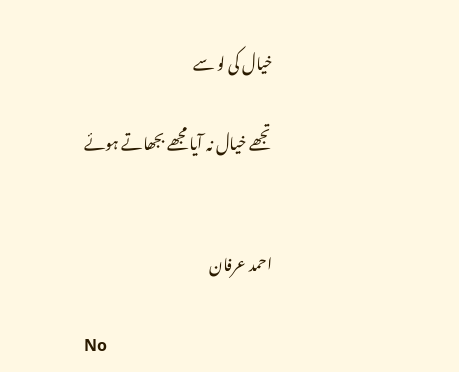خیال کی لو سے

تجھے خیال نہ آیا مجھے بجھاتے ہوئے


احمد عرفان

No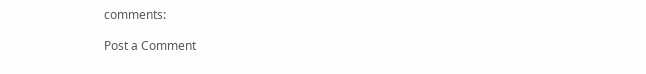comments:

Post a Comment